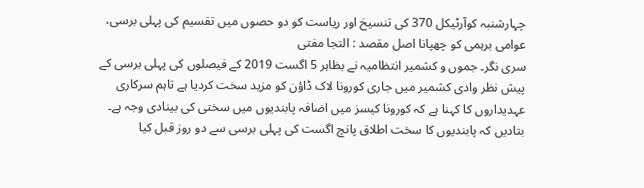چہارشنبہ کوآرٹیکل 370 کی تنسیخ اور ریاست کو دو حصوں میں تقسیم کی پہلی برسی، عوامی برہمی کو چھپانا اصل مقصد : التجا مفتی
سری نگر۔ جموں و کشمیر انتظامیہ نے بظاہر 5 اگست 2019 کے فیصلوں کی پہلی برسی کے پیش نظر وادی کشمیر میں جاری کورونا لاک ڈاؤن کو مزید سخت کردیا ہے تاہم سرکاری عہدیداروں کا کہنا ہے کہ کورونا کیسز میں اضافہ پابندیوں میں سختی کی بینادی وجہ ہے۔ بتادیں کہ پابندیوں کا سخت اطلاق پانچ اگست کی پہلی برسی سے دو روز قبل کیا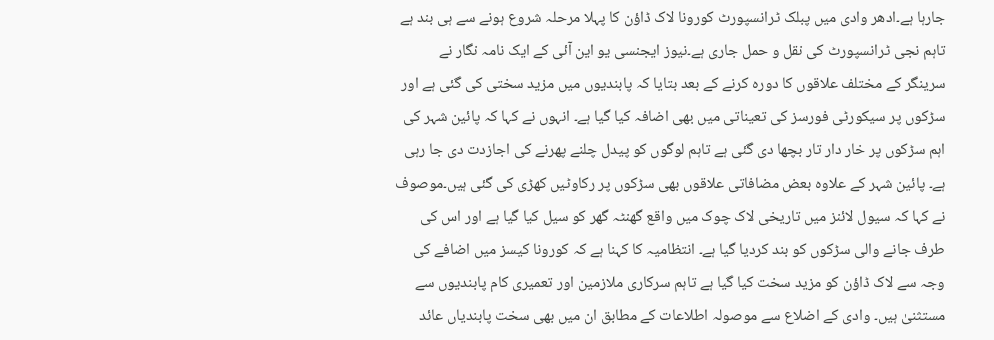جارہا ہے۔ادھر وادی میں پبلک ٹرانسپورٹ کورونا لاک ڈاؤن کا پہلا مرحلہ شروع ہونے سے ہی بند ہے تاہم نجی ٹرانسپورٹ کی نقل و حمل جاری ہے۔نیوز ایجنسی یو این آئی کے ایک نامہ نگار نے سرینگر کے مختلف علاقوں کا دورہ کرنے کے بعد بتایا کہ پابندیوں میں مزید سختی کی گئی ہے اور سڑکوں پر سیکورٹی فورسز کی تعیناتی میں بھی اضافہ کیا گیا ہے۔ انہوں نے کہا کہ پائین شہر کی اہم سڑکوں پر خار دار تار بچھا دی گئی ہے تاہم لوگوں کو پیدل چلنے پھرنے کی اجازدت دی جا رہی ہے۔ پائین شہر کے علاوہ بعض مضافاتی علاقوں بھی سڑکوں پر رکاوٹیں کھڑی کی گئی ہیں۔موصوف نے کہا کہ سیول لائنز میں تاریخی لاک چوک میں واقع گھنٹہ گھر کو سیل کیا گیا ہے اور اس کی طرف جانے والی سڑکوں کو بند کردیا گیا ہے۔ انتظامیہ کا کہنا ہے کہ کورونا کیسز میں اضافے کی وجہ سے لاک ڈاؤن کو مزید سخت کیا گیا ہے تاہم سرکاری ملازمین اور تعمیری کام پابندیوں سے مستثنیٰ ہیں۔ وادی کے اضلاع سے موصولہ اطلاعات کے مطابق ان میں بھی سخت پابندیاں عائد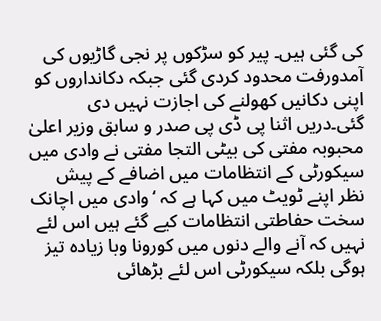کی گئی ہیں۔ پیر کو سڑکوں پر نجی گاڑیوں کی آمدورفت محدود کردی گئی جبکہ دکانداروں کو اپنی دکانیں کھولنے کی اجازت نہیں دی گئی۔دریں اثنا پی ڈی پی صدر و سابق وزیر اعلیٰ محبوبہ مفتی کی بیٹی التجا مفتی نے وادی میں سیکورٹی کے انتظامات میں اضافے کے پیش نظر اپنے ٹویٹ میں کہا ہے کہ ‘وادی میں اچانک سخت حفاطتی انتظامات کیے گئے ہیں اس لئے نہیں کہ آنے والے دنوں میں کورونا وبا زیادہ تیز ہوگی بلکہ سیکورٹی اس لئے بڑھائی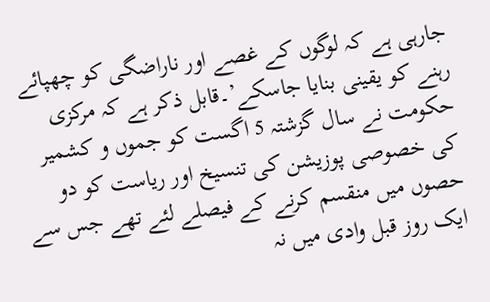جارہی ہے کہ لوگوں کے غصے اور ناراضگی کو چھپائے رہنے کو یقینی بنایا جاسکے’۔قابل ذکر ہے کہ مرکزی حکومت نے سال گزشتہ 5 اگست کو جموں و کشمیر کی خصوصی پوزیشن کی تنسیخ اور ریاست کو دو حصوں میں منقسم کرنے کے فیصلے لئے تھے جس سے ایک روز قبل وادی میں نہ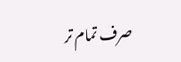صرف تمام تر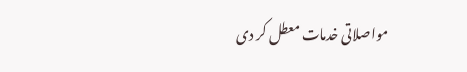مواصلاتی خدمات معطل کر دی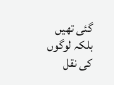گئی تھیں بلکہ لوگوں کی نقل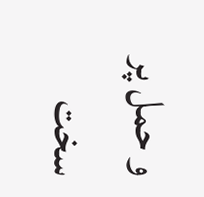و حمل پر سخت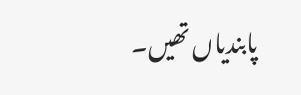پابندیاں تھیں۔